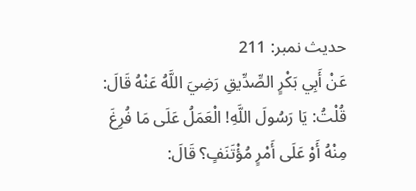حدیث نمبر: 211
عَنْ أَبِي بَكْرٍ الصِّدِّيقِ رَضِيَ اللَّهُ عَنْهُ قَالَ: قُلْتُ: يَا رَسُولَ اللَّهِ! الْعَمَلُ عَلَى مَا فُرِغَ مِنْهُ أَوْ عَلَى أَمْرٍ مُؤْتَنَفٍ؟ قَالَ: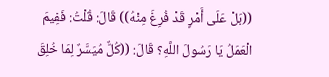((بَلْ عَلَى أَمْرٍ قَدْ فُرِغَ مِنْهُ)) قَالَ: قُلْتُ: فَفِيمَ الْعَمَلُ يَا رَسُولَ اللَّهِ؟ قَالَ: ((كُلٌّ مُيَسَّرٌ لِمَا خُلِقَ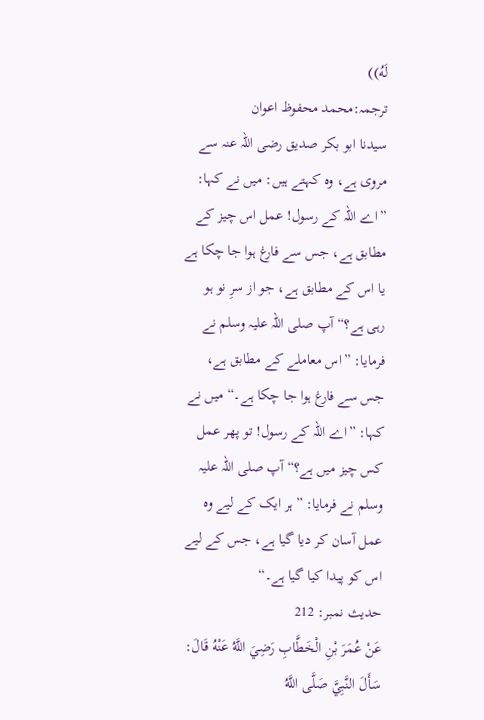لَهُ))
ترجمہ:محمد محفوظ اعوان
سیدنا ابو بکر صدیق رضی اللہ عنہ سے مروی ہے، وہ کہتے ہیں: میں نے کہا: ”اے اللہ کے رسول! عمل اس چیز کے مطابق ہے، جس سے فارغ ہوا جا چکا ہے یا اس کے مطابق ہے، جو از سرِ نو ہو رہی ہے؟“ آپ صلی اللہ علیہ وسلم نے فرمایا: ”اس معاملے کے مطابق ہے، جس سے فارغ ہوا جا چکا ہے۔“ میں نے کہا: ”اے اللہ کے رسول! تو پھر عمل کس چیز میں ہے؟“ آپ صلی اللہ علیہ وسلم نے فرمایا: ”ہر ایک کے لیے وہ عمل آسان کر دیا گیا ہے، جس کے لیے اس کو پیدا کیا گیا ہے۔“
حدیث نمبر: 212
عَنْ عُمَرَ بْنِ الْخَطَّابِ رَضِيَ اللَّهُ عَنْهُ قَالَ: سَأَلَ النَّبِيَّ صَلَّى اللَّهُ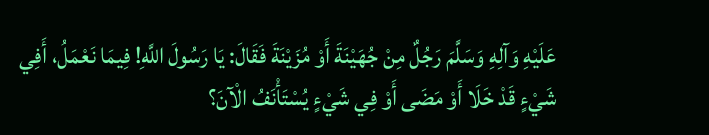عَلَيْهِ وَآلِهِ وَسَلَّمَ رَجُلٌ مِنْ جُهَيْنَةَ أَوْ مُزَيْنَةَ فَقَالَ: يَا رَسُولَ اللَّهِ! فِيمَا نَعْمَلُ، أَفِي شَيْءٍ قَدْ خَلَا أَوْ مَضَى أَوْ فِي شَيْءٍ يُسْتَأْنَفُ الْآنَ؟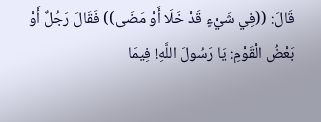قَالَ: ((فِي شَيْءٍ قَدْ خَلَا أَوْ مَضَى)) فَقَالَ رَجُلٌ أَوْ بَعْضُ الْقَوْمِ: يَا رَسُولَ اللَّهِ! فِيمَا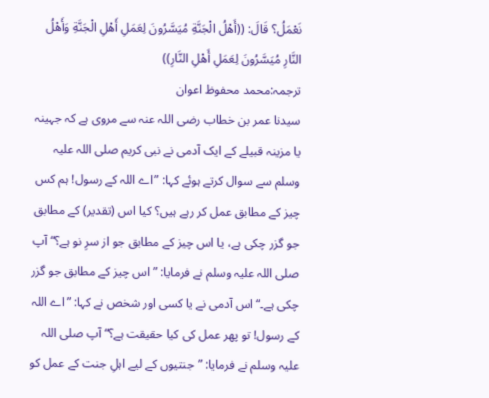نَعْمَلُ؟ قَالَ: ((أَهْلُ الْجَنَّةِ مُيَسَّرُونَ لِعَمَلِ أَهْلِ الْجَنَّةِ وَأَهْلُ النَّارِ مُيَسَّرُونَ لِعَمَلِ أَهْلِ النَّارِ))
ترجمہ:محمد محفوظ اعوان
سیدنا عمر بن خطاب رضی اللہ عنہ سے مروی ہے کہ جہینہ یا مزینہ قبیلے کے ایک آدمی نے نبی کریم صلی اللہ علیہ وسلم سے سوال کرتے ہوئے کہا: ”اے اللہ کے رسول! ہم کس چیز کے مطابق عمل کر رہے ہیں؟ کیا اس (تقدیر) کے مطابق جو گزر چکی ہے، یا اس چیز کے مطابق جو از سرِ نو ہے؟“ آپ صلی اللہ علیہ وسلم نے فرمایا: ”اس چیز کے مطابق جو گزر چکی ہے۔“ اس آدمی نے یا کسی اور شخص نے کہا: ”اے اللہ کے رسول! تو پھر عمل کی کیا حقیقت ہے؟“ آپ صلی اللہ علیہ وسلم نے فرمایا: ”جنتیوں کے لیے اہلِ جنت کے عمل کو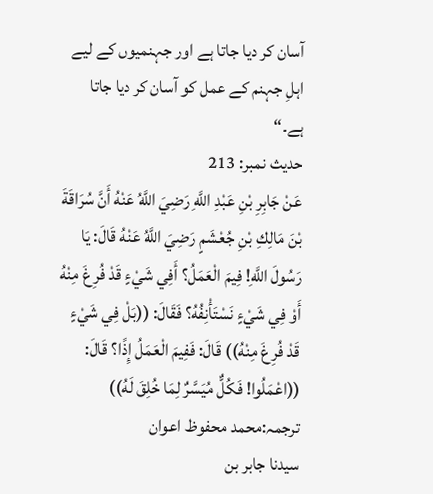آسان کر دیا جاتا ہے اور جہنمیوں کے لیے اہلِ جہنم کے عمل کو آسان کر دیا جاتا ہے۔“
حدیث نمبر: 213
عَنْ جَابِرِ بْنِ عَبْدِ اللَّهِ رَضِيَ اللَّهُ عَنْهُ أَنَّ سُرَاقَةَ بْنَ مَالِكِ بْنِ جُعْشَمٍ رَضِيَ اللَّهُ عَنْهُ قَالَ: يَا رَسُولَ اللَّهِ! فِيمَ الْعَمَلُ؟ أَفِي شَيْءٍ قَدْ فُرِغَ مِنْهُ أَوْ فِي شَيْءٍ نَسْتَأْنِفُهُ؟ فَقَالَ: ((بَلْ فِي شَيْءٍ قَدْ فُرِغَ مِنْهُ)) قَالَ: فَفِيمَ الْعَمَلُ إِذًا؟ قَالَ: ((اعْمَلُوا! فَكُلٌّ مُيَسَّرٌ لِمَا خُلِقَ لَهُ))
ترجمہ:محمد محفوظ اعوان
سیدنا جابر بن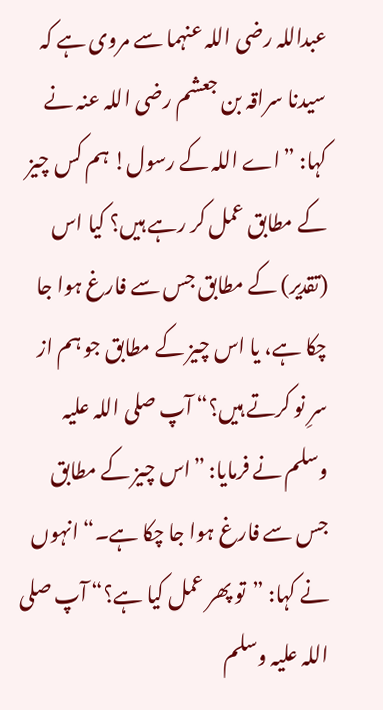عبداللہ رضی اللہ عنہما سے مروی ہے کہ سیدنا سراقہ بن جعشم رضی اللہ عنہ نے کہا: ”اے اللہ کے رسول! ہم کس چیز کے مطابق عمل کر رہے ہیں؟ کیا اس (تقدیر) کے مطابق جس سے فارغ ہوا جا چکا ہے، یا اس چیز کے مطابق جو ہم از سرِ نو کرتے ہیں؟“ آپ صلی اللہ علیہ وسلم نے فرمایا: ”اس چیز کے مطابق جس سے فارغ ہوا جا چکا ہے۔“ انہوں نے کہا: ”تو پھر عمل کیا ہے؟“ آپ صلی اللہ علیہ وسلم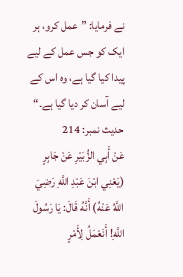نے فرمایا: ”عمل کرو، ہر ایک کو جس عمل کے لیے پیدا کیا گیا ہے، وہ اس کے لیے آسان کر دیا گیا ہے۔“
حدیث نمبر: 214
عَنْ أَبِي الزُّبَيْرِ عَنْ جَابِرٍ (يَعْنِي ابْنَ عَبْدِ اللَّهِ رَضِيَ اللَّهُ عَنْهُ) أَنَّهُ قَالَ: يَا رَسُولَ اللَّهِ! أَنَعْمَلُ لِأَمْرٍ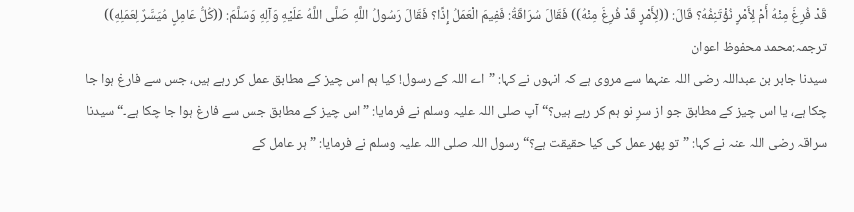قَدْ فُرِغَ مِنْهُ أَمْ لِأَمْرٍ نُؤْتَنِفُهُ؟ قَالَ: ((لِأَمْرٍ قَدْ فُرِغَ مِنْهُ)) فَقَالَ سُرَاقَةُ: فَفِيمَ الْعَمَلُ إِذًا؟ فَقَالَ رَسُولُ اللَّهِ صَلَّى اللَّهُ عَلَيْهِ وَآلِهِ وَسَلَّمَ: ((كُلُّ عَامِلٍ مُيَسَّرٌ لِعَمَلِهِ))
ترجمہ:محمد محفوظ اعوان
سیدنا جابر بن عبداللہ رضی اللہ عنہما سے مروی ہے کہ انہوں نے کہا: ”اے اللہ کے رسول! کیا ہم اس چیز کے مطابق عمل کر رہے ہیں، جس سے فارغ ہوا جا چکا ہے، یا اس چیز کے مطابق جو از سرِ نو ہم کر رہے ہیں؟“ آپ صلی اللہ علیہ وسلم نے فرمایا: ”اس چیز کے مطابق جس سے فارغ ہوا جا چکا ہے۔“ سیدنا سراقہ رضی اللہ عنہ نے کہا: ”تو پھر عمل کی کیا حقیقت ہے؟“ رسول اللہ صلی اللہ علیہ وسلم نے فرمایا: ”ہر عامل کے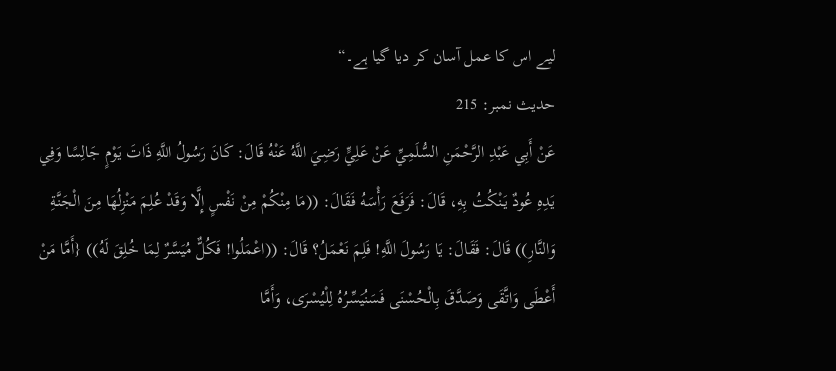لیے اس کا عمل آسان کر دیا گیا ہے۔“
حدیث نمبر: 215
عَنْ أَبِي عَبْدِ الرَّحْمَنِ السُّلَمِيِّ عَنْ عَلِيٍّ رَضِيَ اللَّهُ عَنْهُ قَالَ: كَانَ رَسُولُ اللَّهِ ذَاتَ يَوْمٍ جَالِسًا وَفِي يَدِهِ عُودٌ يَنْكُتُ بِهِ، قَالَ: فَرَفَعَ رَأْسَهُ فَقَالَ: ((مَا مِنْكُمْ مِنْ نَفْسٍ إِلَّا وَقَدْ عُلِمَ مَنْزِلُهَا مِنَ الْجَنَّةِ وَالنَّارِ)) قَالَ: فَقَالَ: يَا رَسُولَ اللَّهِ! فَلِمَ نَعْمَلُ؟ قَالَ: ((اعْمَلُوا! فَكُلٌّ مُيَسَّرٌ لِمَا خُلِقَ لَهُ)) {أَمَّا مَنْ أَعْطَى وَاتَّقَى وَصَدَّقَ بِالْحُسْنَى فَسَنُيَسِّرُهُ لِلْيُسْرَى، وَأَمَّا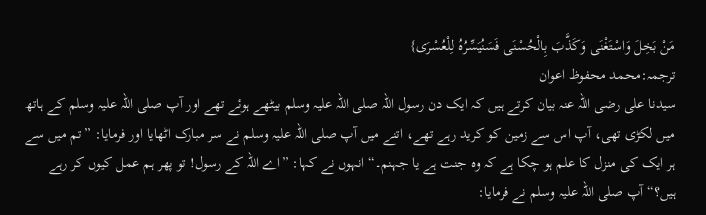مَنْ بَخِلَ وَاسْتَغْنَى وَكَذَّبَ بِالْحُسْنَى فَسَنُيَسِّرُهُ لِلْعُسْرَى}
ترجمہ:محمد محفوظ اعوان
سیدنا علی رضی اللہ عنہ بیان کرتے ہیں کہ ایک دن رسول اللہ صلی اللہ علیہ وسلم بیٹھے ہوئے تھے اور آپ صلی اللہ علیہ وسلم کے ہاتھ میں لکڑی تھی، آپ اس سے زمین کو کرید رہے تھے، اتنے میں آپ صلی اللہ علیہ وسلم نے سر مبارک اٹھایا اور فرمایا: ”تم میں سے ہر ایک کی منزل کا علم ہو چکا ہے کہ وہ جنت ہے یا جہنم۔“ انہوں نے کہا: ”اے اللہ کے رسول! تو پھر ہم عمل کیوں کر رہے ہیں؟“ آپ صلی اللہ علیہ وسلم نے فرمایا: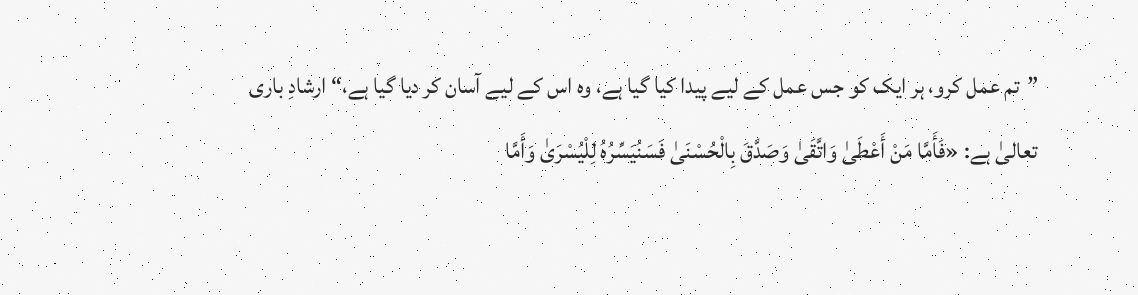”تم عمل کرو، ہر ایک کو جس عمل کے لیے پیدا کیا گیا ہے، وہ اس کے لیے آسان کر دیا گیا ہے،“ ارشادِ باری تعالیٰ ہے: «فَأَمَّا مَنْ أَعْطَىٰ وَاتَّقَىٰ وَصَدَّقَ بِالْحُسْنَىٰ فَسَنُيَسِّرُهُ لِلْيُسْرَىٰ وَأَمَّا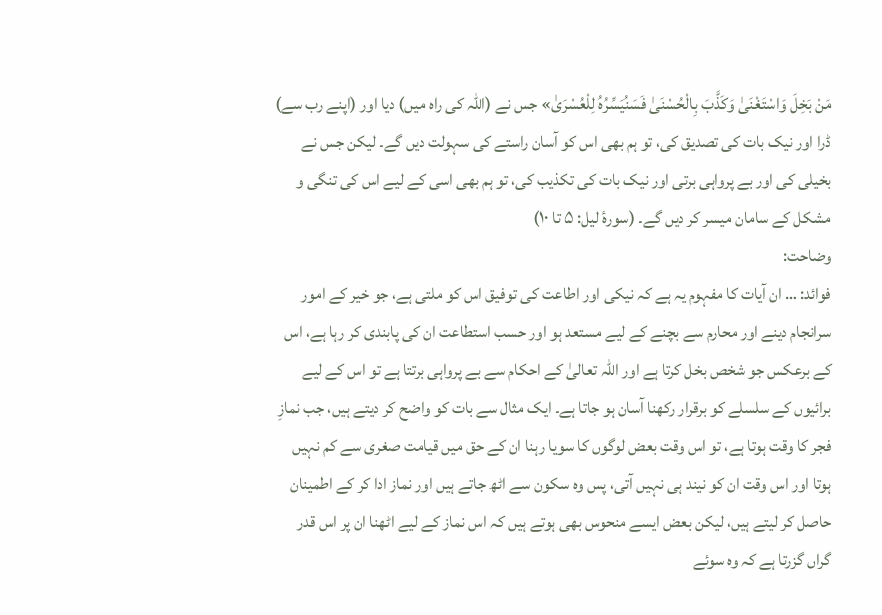مَنْ بَخِلَ وَاسْتَغْنَىٰ وَكَذَّبَ بِالْحُسْنَىٰ فَسَنُيَسِّرُهُ لِلْعُسْرَىٰ» جس نے (اللہ کی راہ میں) دیا اور (اپنے رب سے) ڈرا اور نیک بات کی تصدیق کی، تو ہم بھی اس کو آسان راستے کی سہولت دیں گے۔ لیکن جس نے بخیلی کی اور بے پرواہی برتی اور نیک بات کی تکذیب کی، تو ہم بھی اسی کے لیے اس کی تنگی و مشکل کے سامان میسر کر دیں گے۔ (سورۂ لیل: ۵ تا ۱۰)
وضاحت:
فوائد: … ان آیات کا مفہوم یہ ہے کہ نیکی اور اطاعت کی توفیق اس کو ملتی ہے، جو خیر کے امور سرانجام دینے اور محارم سے بچنے کے لیے مستعد ہو اور حسب استطاعت ان کی پابندی کر رہا ہے، اس کے برعکس جو شخص بخل کرتا ہے اور اللہ تعالیٰ کے احکام سے بے پرواہی برتتا ہے تو اس کے لیے برائیوں کے سلسلے کو برقرار رکھنا آسان ہو جاتا ہے۔ ایک مثال سے بات کو واضح کر دیتے ہیں، جب نمازِ فجر کا وقت ہوتا ہے، تو اس وقت بعض لوگوں کا سویا رہنا ان کے حق میں قیامت صغری سے کم نہیں ہوتا اور اس وقت ان کو نیند ہی نہیں آتی، پس وہ سکون سے اٹھ جاتے ہیں اور نماز ادا کر کے اطمینان حاصل کر لیتے ہیں، لیکن بعض ایسے منحوس بھی ہوتے ہیں کہ اس نماز کے لیے اٹھنا ان پر اس قدر گراں گزرتا ہے کہ وہ سوئے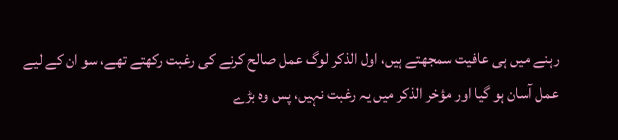رہنے میں ہی عافیت سمجھتے ہیں، اول الذکر لوگ عمل صالح کرنے کی رغبت رکھتے تھے، سو ان کے لیے عمل آسان ہو گیا اور مؤخر الذکر میں یہ رغبت نہیں، پس وہ بڑے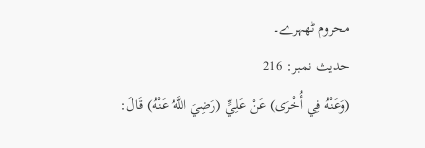محروم ٹھہرے۔
حدیث نمبر: 216
(وَعَنْهُ فِي أُخْرَى) عَنْ عَلِيٍّ (رَضِيَ اللَّهُ عَنْهُ) قَالَ: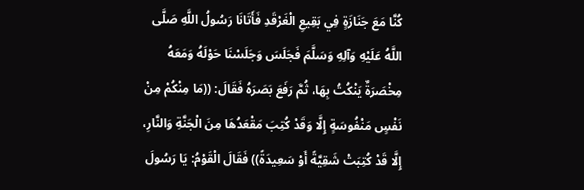كُنَّا مَعَ جَنَازَةٍ فِي بَقِيعِ الْغَرْقَدِ فَأَتَانَا رَسُولُ اللَّهِ صَلَّى اللَّهُ عَلَيْهِ وَآلِهِ وَسَلَّمَ فَجَلَسَ وَجَلَسْنَا حَوْلَهُ وَمَعَهُ مِخْصَرَةٌ يَنْكُتُ بِهَا، ثُمَّ رَفَعَ بَصَرَهُ فَقَالَ: ((مَا مِنْكُمْ مِنْ نَفْسٍ مَنْفُوسَةٍ إِلَّا وَقَدْ كُتِبَ مَقْعَدُهَا مِنَ الْجَنَّةِ وَالنَّارِ، إِلَّا قَدْ كُتِبَتْ شَقِيَّةً أَوْ سَعِيدَةً)) فَقَالَ الْقَوْمُ: يَا رَسُولَ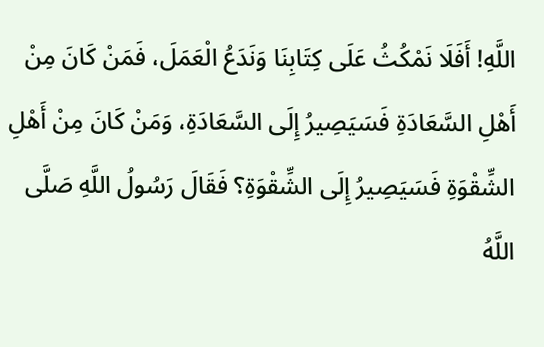اللَّهِ! أَفَلَا نَمْكُثُ عَلَى كِتَابِنَا وَنَدَعُ الْعَمَلَ، فَمَنْ كَانَ مِنْ أَهْلِ السَّعَادَةِ فَسَيَصِيرُ إِلَى السَّعَادَةِ، وَمَنْ كَانَ مِنْ أَهْلِ الشِّقْوَةِ فَسَيَصِيرُ إِلَى الشِّقْوَةِ؟ فَقَالَ رَسُولُ اللَّهِ صَلَّى اللَّهُ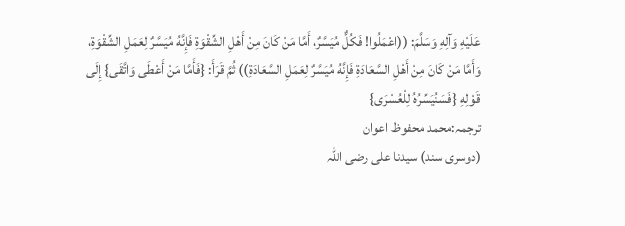عَلَيْهِ وَآلِهِ وَسَلَّمَ: ((اعْمَلُوا! فَكُلٌّ مُيَسَّرٌ، أَمَّا مَنْ كَانَ مِنْ أَهْلِ الشِّقْوَةِ فَإِنَّهُ مُيَسَّرٌ لِعَمَلِ الشِّقْوَةِ، وَأَمَّا مَنْ كَانَ مِنْ أَهْلِ السَّعَادَةِ فَإِنَّهُ مُيَسَّرٌ لِعَمَلِ السَّعَادَةِ)) ثُمَّ قَرَأَ: {فَأَمَّا مَنْ أَعْطَى وَاتَّقَى} إِلَى قَوْلِهِ {فَسَنُيَسِّرُهُ لِلْعُسْرَى}
ترجمہ:محمد محفوظ اعوان
(دوسری سند) سیدنا علی رضی اللہ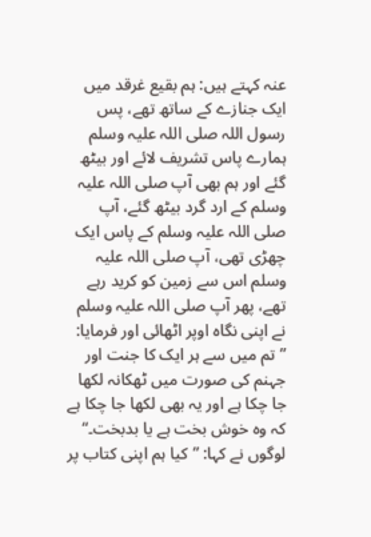عنہ کہتے ہیں: ہم بقیع غرقد میں ایک جنازے کے ساتھ تھے، پس رسول اللہ صلی اللہ علیہ وسلم ہمارے پاس تشریف لائے اور بیٹھ گئے اور ہم بھی آپ صلی اللہ علیہ وسلم کے ارد گرد بیٹھ گئے، آپ صلی اللہ علیہ وسلم کے پاس ایک چھڑی تھی، آپ صلی اللہ علیہ وسلم اس سے زمین کو کرید رہے تھے، پھر آپ صلی اللہ علیہ وسلم نے اپنی نگاہ اوپر اٹھائی اور فرمایا: ”تم میں سے ہر ایک کا جنت اور جہنم کی صورت میں ٹھکانہ لکھا جا چکا ہے اور یہ بھی لکھا جا چکا ہے کہ وہ خوش بخت ہے یا بدبخت۔“ لوگوں نے کہا: ”کیا ہم اپنی کتاب پر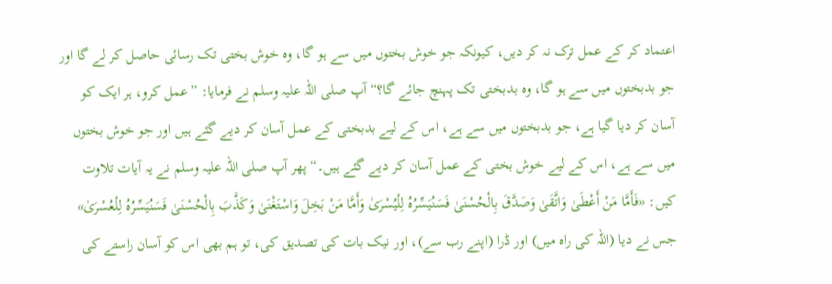اعتماد کر کے عمل ترک نہ کر دیں، کیونکہ جو خوش بختوں میں سے ہو گا، وہ خوش بختی تک رسائی حاصل کر لے گا اور جو بدبختوں میں سے ہو گا، وہ بدبختی تک پہنچ جائے گا؟“ آپ صلی اللہ علیہ وسلم نے فرمایا: ”عمل کرو، ہر ایک کو آسان کر دیا گیا ہے، جو بدبختوں میں سے ہے، اس کے لیے بدبختی کے عمل آسان کر دیے گئے ہیں اور جو خوش بختوں میں سے ہے، اس کے لیے خوش بختی کے عمل آسان کر دیے گئے ہیں۔“ پھر آپ صلی اللہ علیہ وسلم نے یہ آیات تلاوت کیں: «فَأَمَّا مَنْ أَعْطَىٰ وَاتَّقَىٰ وَصَدَّقَ بِالْحُسْنَىٰ فَسَنُيَسِّرُهُ لِلْيُسْرَىٰ وَأَمَّا مَنْ بَخِلَ وَاسْتَغْنَىٰ وَكَذَّبَ بِالْحُسْنَىٰ فَسَنُيَسِّرُهُ لِلْعُسْرَىٰ» جس نے دیا (اللہ کی راہ میں) اور ڈرا (اپنے رب سے)، اور نیک بات کی تصدیق کی، تو ہم بھی اس کو آسان راستے کی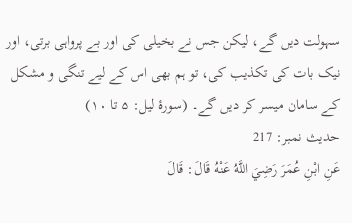سہولت دیں گے، لیکن جس نے بخیلی کی اور بے پرواہی برتی، اور نیک بات کی تکذیب کی، تو ہم بھی اس کے لیے تنگی و مشکل کے سامان میسر کر دیں گے۔ (سورۂ لیل: ۵ تا ۱۰)
حدیث نمبر: 217
عَنِ ابْنِ عُمَرَ رَضِيَ اللَّهُ عَنْهُ قَالَ: قَالَ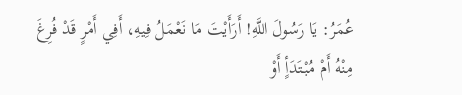عُمَرُ: يَا رَسُولَ اللَّهِ! أَرَأَيْتَ مَا نَعْمَلُ فِيهِ، أَفِي أَمْرٍ قَدْ فُرِغَ مِنْهُ أَمْ مُبْتَدَأٍ أَوْ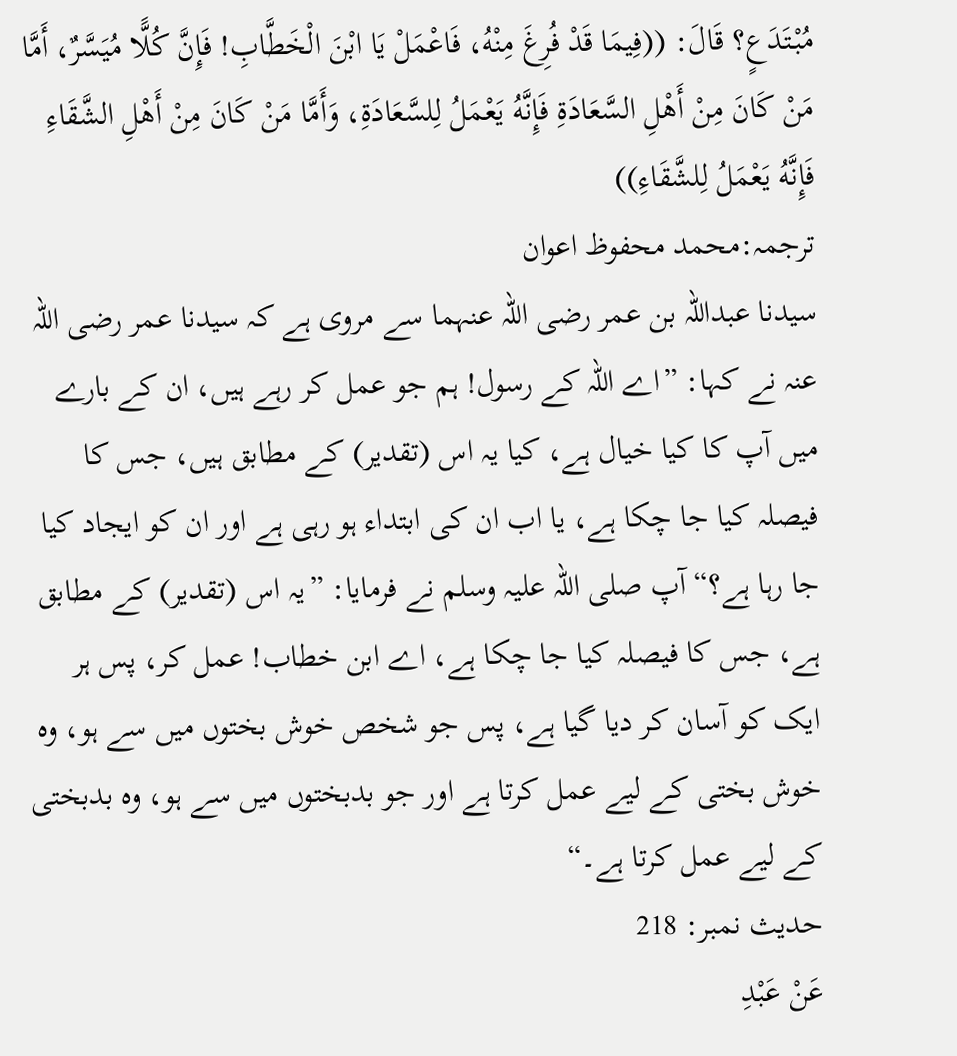مُبْتَدَعٍ؟ قَالَ: ((فِيمَا قَدْ فُرِغَ مِنْهُ، فَاعْمَلْ يَا ابْنَ الْخَطَّابِ! فَإِنَّ كُلًّا مُيَسَّرٌ، أَمَّا مَنْ كَانَ مِنْ أَهْلِ السَّعَادَةِ فَإِنَّهُ يَعْمَلُ لِلسَّعَادَةِ، وَأَمَّا مَنْ كَانَ مِنْ أَهْلِ الشَّقَاءِ فَإِنَّهُ يَعْمَلُ لِلشَّقَاءِ))
ترجمہ:محمد محفوظ اعوان
سیدنا عبداللہ بن عمر رضی اللہ عنہما سے مروی ہے کہ سیدنا عمر رضی اللہ عنہ نے کہا: ”اے اللہ کے رسول! ہم جو عمل کر رہے ہیں، ان کے بارے میں آپ کا کیا خیال ہے، کیا یہ اس (تقدیر) کے مطابق ہیں، جس کا فیصلہ کیا جا چکا ہے، یا اب ان کی ابتداء ہو رہی ہے اور ان کو ایجاد کیا جا رہا ہے؟“ آپ صلی اللہ علیہ وسلم نے فرمایا: ”یہ اس (تقدیر) کے مطابق ہے، جس کا فیصلہ کیا جا چکا ہے، اے ابن خطاب! عمل کر، پس ہر ایک کو آسان کر دیا گیا ہے، پس جو شخص خوش بختوں میں سے ہو، وہ خوش بختی کے لیے عمل کرتا ہے اور جو بدبختوں میں سے ہو، وہ بدبختی کے لیے عمل کرتا ہے۔“
حدیث نمبر: 218
عَنْ عَبْدِ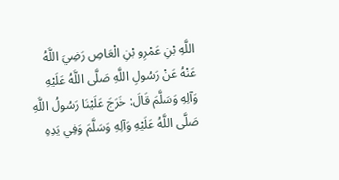اللَّهِ بْنِ عَمْرِو بْنِ الْعَاصِ رَضِيَ اللَّهُ عَنْهُ عَنْ رَسُولِ اللَّهِ صَلَّى اللَّهُ عَلَيْهِ وَآلِهِ وَسَلَّمَ قَالَ: خَرَجَ عَلَيْنَا رَسُولُ اللَّهِ صَلَّى اللَّهُ عَلَيْهِ وَآلِهِ وَسَلَّمَ وَفِي يَدِهِ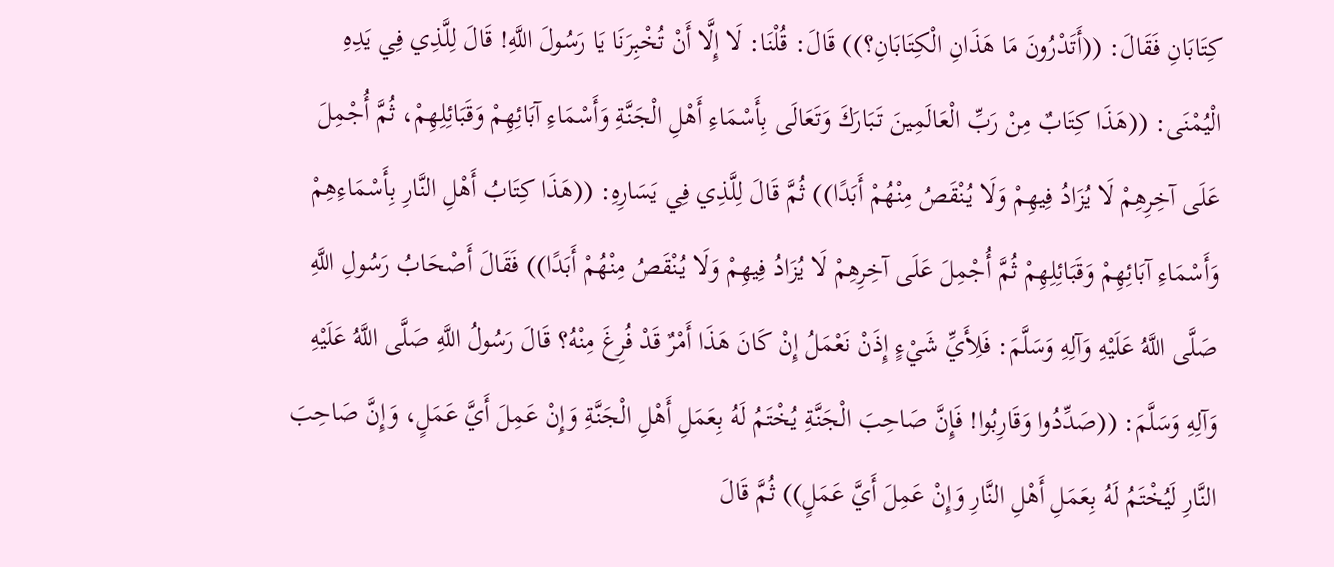كِتَابَانِ فَقَالَ: ((أَتَدْرُونَ مَا هَذَانِ الْكِتَابَانِ؟)) قَالَ: قُلْنَا: لَا إِلَّا أَنْ تُخْبِرَنَا يَا رَسُولَ اللَّهِ! قَالَ لِلَّذِي فِي يَدِهِ الْيُمْنَى: ((هَذَا كِتَابٌ مِنْ رَبِّ الْعَالَمِينَ تَبَارَكَ وَتَعَالَى بِأَسْمَاءِ أَهْلِ الْجَنَّةِ وَأَسْمَاءِ آبَائِهِمْ وَقَبَائِلِهِمْ، ثُمَّ أُجْمِلَ عَلَى آخِرِهِمْ لَا يُزَادُ فِيهِمْ وَلَا يُنْقَصُ مِنْهُمْ أَبَدًا)) ثُمَّ قَالَ لِلَّذِي فِي يَسَارِهِ: ((هَذَا كِتَابُ أَهْلِ النَّارِ بِأَسْمَاءِهِمْ وَأَسْمَاءِ آبَائِهِمْ وَقَبَائِلِهِمْ ثُمَّ أُجْمِلَ عَلَى آخِرِهِمْ لَا يُزَادُ فِيهِمْ وَلَا يُنْقَصُ مِنْهُمْ أَبَدًا)) فَقَالَ أَصْحَابُ رَسُولِ اللَّهِ صَلَّى اللَّهُ عَلَيْهِ وَآلِهِ وَسَلَّمَ: فَلِأَيِّ شَيْءٍ إِذَنْ نَعْمَلُ إِنْ كَانَ هَذَا أَمْرٌ قَدْ فُرِغَ مِنْهُ؟ قَالَ رَسُولُ اللَّهِ صَلَّى اللَّهُ عَلَيْهِ وَآلِهِ وَسَلَّمَ: ((صَدِّدُوا وَقَارِبُوا! فَإِنَّ صَاحِبَ الْجَنَّةِ يُخْتَمُ لَهُ بِعَمَلِ أَهْلِ الْجَنَّةِ وَإِنْ عَمِلَ أَيَّ عَمَلٍ، وَإِنَّ صَاحِبَ النَّارِ لَيُخْتَمُ لَهُ بِعَمَلِ أَهْلِ النَّارِ وَإِنْ عَمِلَ أَيَّ عَمَلٍ)) ثُمَّ قَالَ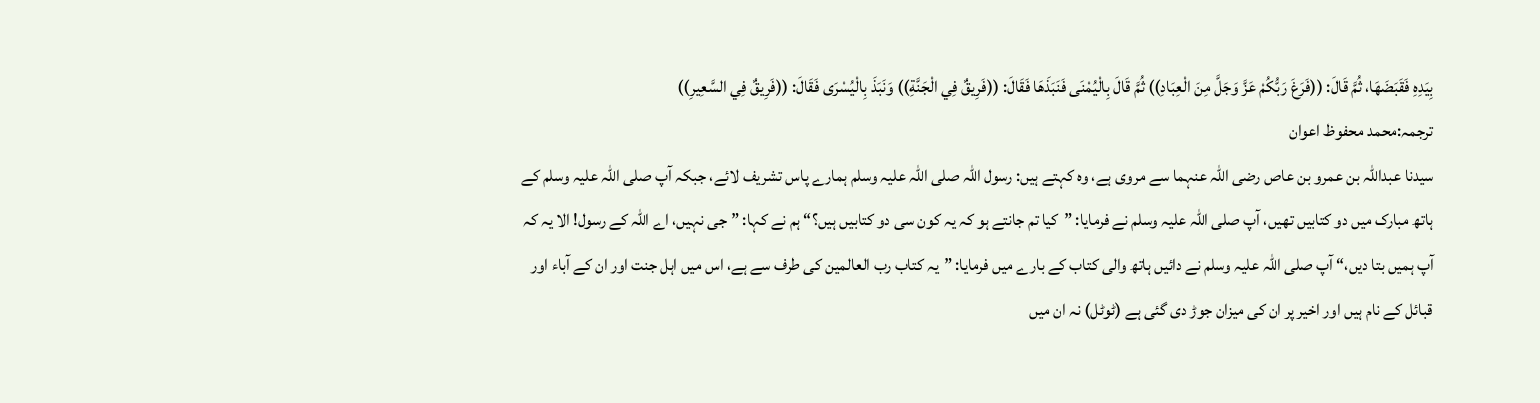بِيَدِهِ فَقَبَضَهَا، ثُمَّ قَالَ: ((فَرَغَ رَبُّكُمْ عَزَّ وَجَلَّ مِنَ الْعِبَادِ)) ثُمَّ قَالَ بِالْيُمْنَى فَنَبَذَهَا فَقَالَ: ((فَرِيقٌ فِي الْجَنَّةِ)) وَنَبَذَ بِالْيُسْرَى فَقَالَ: ((فَرِيقٌ فِي السَّعِيرِ))
ترجمہ:محمد محفوظ اعوان
سیدنا عبداللہ بن عمرو بن عاص رضی اللہ عنہما سے مروی ہے، وہ کہتے ہیں: رسول اللہ صلی اللہ علیہ وسلم ہمارے پاس تشریف لائے، جبکہ آپ صلی اللہ علیہ وسلم کے ہاتھ مبارک میں دو کتابیں تھیں، آپ صلی اللہ علیہ وسلم نے فرمایا: ”کیا تم جانتے ہو کہ یہ کون سی دو کتابیں ہیں؟“ ہم نے کہا: ”جی نہیں، اے اللہ کے رسول! الا یہ کہ آپ ہمیں بتا دیں،“ آپ صلی اللہ علیہ وسلم نے دائیں ہاتھ والی کتاب کے بارے میں فرمایا: ”یہ کتاب رب العالمین کی طرف سے ہے، اس میں اہل جنت اور ان کے آباء اور قبائل کے نام ہیں اور اخیر پر ان کی میزان جوڑ دی گئی ہے (ٹوٹل) نہ ان میں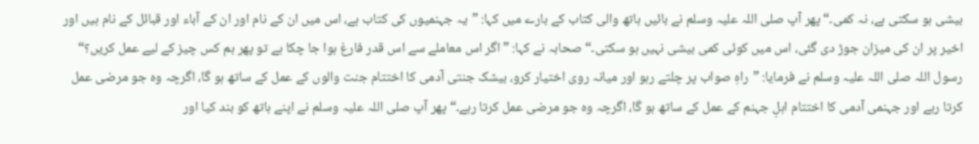بیشی ہو سکتی ہے، نہ کمی۔“ پھر آپ صلی اللہ علیہ وسلم نے بائیں ہاتھ والی کتاب کے بارے میں کہا: ”یہ جہنمیوں کی کتاب ہے، اس میں ان کے نام اور ان کے آباء اور قبائل کے نام ہیں اور اخیر پر ان کی میزان جوڑ دی گئی، اس میں کوئی کمی بیشی نہیں ہو سکتی۔“ صحابہ نے کہا: ”اگر اس معاملے سے اس قدر فارغ ہوا جا چکا ہے تو پھر ہم کس چیز کے لیے عمل کریں؟“ رسول اللہ صلی اللہ علیہ وسلم نے فرمایا: ”راہِ صواب پر چلتے رہو اور میانہ روی اختیار کرو، بیشک جنتی آدمی کا اختتام جنت والوں کے عمل کے ساتھ ہو گا، اگرچہ وہ جو مرضی عمل کرتا رہے اور جہنمی آدمی کا اختتام اہلِ جہنم کے عمل کے ساتھ ہو گا، اگرچہ وہ جو مرضی عمل کرتا رہے۔“ پھر آپ صلی اللہ علیہ وسلم نے اپنے ہاتھ کو بند کیا اور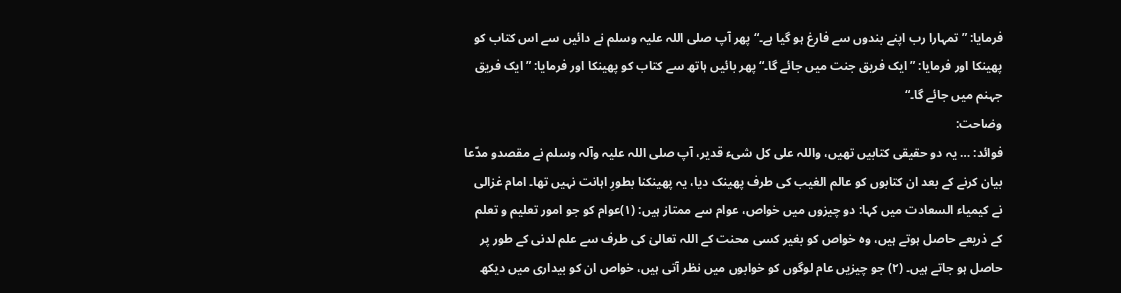فرمایا: ”تمہارا رب اپنے بندوں سے فارغ ہو گیا ہے۔“ پھر آپ صلی اللہ علیہ وسلم نے دائیں سے اس کتاب کو پھینکا اور فرمایا: ”ایک فریق جنت میں جائے گا۔“ پھر بائیں ہاتھ سے کتاب کو پھینکا اور فرمایا: ”ایک فریق جہنم میں جائے گا۔“
وضاحت:
فوائد: … یہ دو حقیقی کتابیں تھیں، واللہ علی کل شیء قدیر، آپ صلی اللہ علیہ وآلہ وسلم نے مقصدو مدّعا بیان کرنے کے بعد ان کتابوں کو عالم الغیب کی طرف پھینک دیا، یہ پھینکنا بطورِ اہانت نہیں تھا۔ امام غزالی نے کیمیاء السعادت میں کہا: دو چیزوں میں خواص، عوام سے ممتاز ہیں: (۱)عوام کو جو امور تعلیم و تعلم کے ذریعے حاصل ہوتے ہیں، وہ خواص کو بغیر کسی محنت کے اللہ تعالیٰ کی طرف سے علم لدنی کے طور پر حاصل ہو جاتے ہیں۔ (۲) جو چیزیں عام لوگوں کو خوابوں میں نظر آتی ہیں، خواص ان کو بیداری میں دیکھ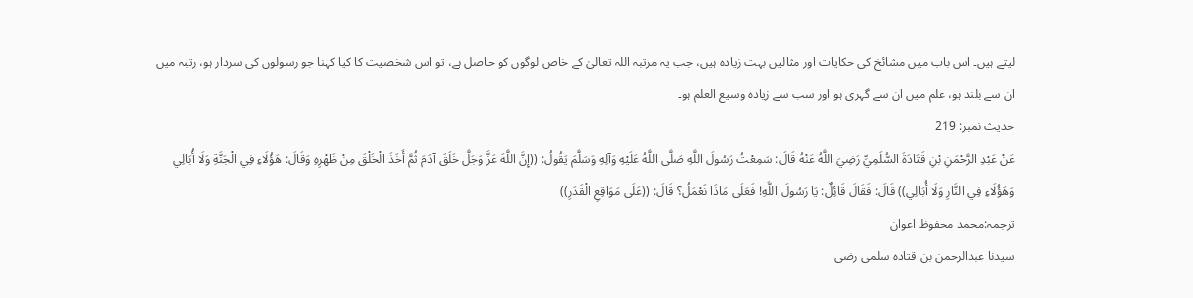لیتے ہیں۔ اس باب میں مشائخ کی حکایات اور مثالیں بہت زیادہ ہیں، جب یہ مرتبہ اللہ تعالیٰ کے خاص لوگوں کو حاصل ہے، تو اس شخصیت کا کیا کہنا جو رسولوں کی سردار ہو، رتبہ میں ان سے بلند ہو، علم میں ان سے گہری ہو اور سب سے زیادہ وسیع العلم ہو۔
حدیث نمبر: 219
عَنْ عَبْدِ الرَّحْمَنِ بْنِ قَتَادَةَ السُّلَمِيِّ رَضِيَ اللَّهُ عَنْهُ قَالَ: سَمِعْتُ رَسُولَ اللَّهِ صَلَّى اللَّهُ عَلَيْهِ وَآلِهِ وَسَلَّمَ يَقُولُ: ((إِنَّ اللَّهَ عَزَّ وَجَلَّ خَلَقَ آدَمَ ثُمَّ أَخَذَ الْخَلْقَ مِنْ ظَهْرِهِ وَقَالَ: هَؤُلَاءِ فِي الْجَنَّةِ وَلَا أُبَالِي وَهَؤُلَاءِ فِي النَّارِ وَلَا أُبَالِي)) قَالَ: فَقَالَ قَائِلٌ: يَا رَسُولَ اللَّهِ! فَعَلَى مَاذَا نَعْمَلُ؟ قَالَ: ((عَلَى مَوَاقِعِ الْقَدَرِ))
ترجمہ:محمد محفوظ اعوان
سیدنا عبدالرحمن بن قتادہ سلمی رضی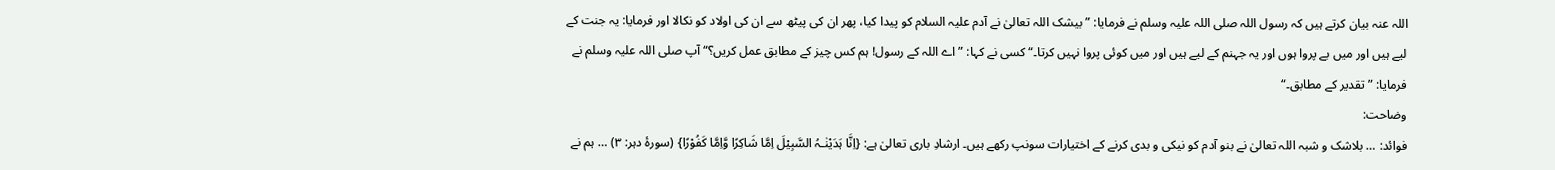اللہ عنہ بیان کرتے ہیں کہ رسول اللہ صلی اللہ علیہ وسلم نے فرمایا: ”بیشک اللہ تعالیٰ نے آدم علیہ السلام کو پیدا کیا، پھر ان کی پیٹھ سے ان کی اولاد کو نکالا اور فرمایا: یہ جنت کے لیے ہیں اور میں بے پروا ہوں اور یہ جہنم کے لیے ہیں اور میں کوئی پروا نہیں کرتا۔“ کسی نے کہا: ”اے اللہ کے رسول! ہم کس چیز کے مطابق عمل کریں؟“ آپ صلی اللہ علیہ وسلم نے فرمایا: ”تقدیر کے مطابق۔“
وضاحت:
فوائد: … بلاشک و شبہ اللہ تعالیٰ نے بنو آدم کو نیکی و بدی کرنے کے اختیارات سونپ رکھے ہیں۔ ارشادِ باری تعالیٰ ہے: {اِنَّا ہَدَیْنٰـہُ السَّبِیْلَ اِمَّا شَاکِرًا وَّاِمَّا کَفُوْرًا} (سورۂ دہر: ۳) … ہم نے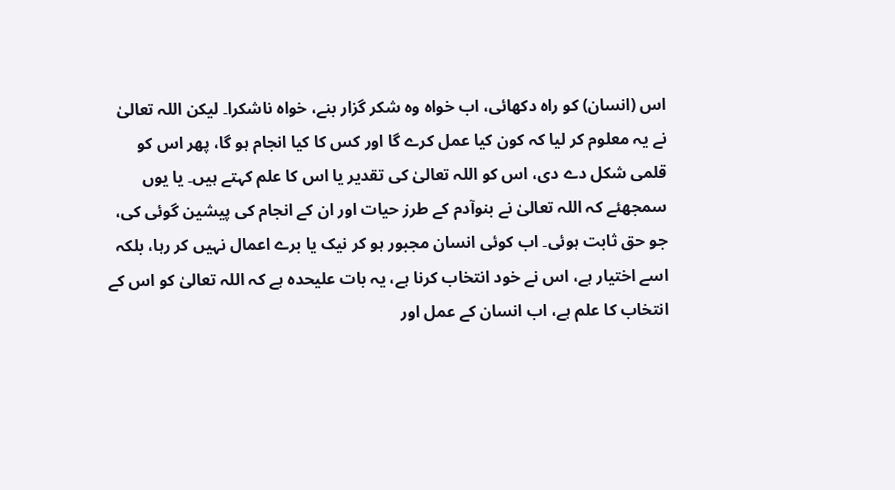اس (انسان) کو راہ دکھائی، اب خواہ وہ شکر گزار بنے، خواہ ناشکرا۔ لیکن اللہ تعالیٰ نے یہ معلوم کر لیا کہ کون کیا عمل کرے گا اور کس کا کیا انجام ہو گا، پھر اس کو قلمی شکل دے دی، اس کو اللہ تعالیٰ کی تقدیر یا اس کا علم کہتے ہیں۔ یا یوں سمجھئے کہ اللہ تعالیٰ نے بنوآدم کے طرز حیات اور ان کے انجام کی پیشین گوئی کی، جو حق ثابت ہوئی۔ اب کوئی انسان مجبور ہو کر نیک یا برے اعمال نہیں کر رہا، بلکہ اسے اختیار ہے، اس نے خود انتخاب کرنا ہے، یہ بات علیحدہ ہے کہ اللہ تعالیٰ کو اس کے انتخاب کا علم ہے، اب انسان کے عمل اور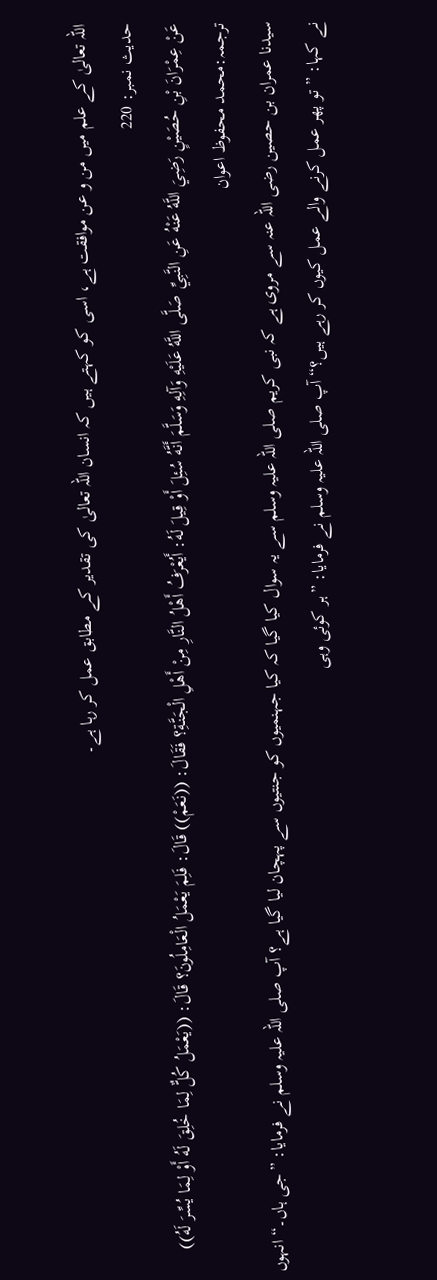اللہ تعالیٰ کے علم میں من و عن موافقت ہے، اسی کو کہتے ہیں کہ انسان اللہ تعالیٰ کی تقدیر کے مطابق عمل کر رہا ہے۔
حدیث نمبر: 220
عَنْ عِمْرَانَ بْنِ حُصَيْنٍ رَضِيَ اللَّهُ عَنْهُ عَنِ النَّبِيِّ صَلَّى اللَّهُ عَلَيْهِ وَآلِهِ وَسَلَّمَ أَنَّهُ سُئِلَ أَوْ قِيلَ لَهُ: أَيُعْرَفُ أَهْلُ النَّارِ مِنْ أَهْلِ الْجَنَّةِ؟ فَقَالَ: ((نَعَمْ)) قَالَ: فَلِمَ يَعْمَلُ الْعَامِلُونَ؟ قَالَ: ((يَعْمَلُ كُلٌّ لِمَا خُلِقَ لَهُ أَوْ لِمَا يُسِّرَ لَهُ))
ترجمہ:محمد محفوظ اعوان
سیدنا عمران بن حصین رضی اللہ عنہ سے مروی ہے کہ نبی کریم صلی اللہ علیہ وسلم سے یہ سوال کیا گیا کہ کیا جہنمیوں کو جنتیوں سے پہچان لیا گیا ہے؟ آپ صلی اللہ علیہ وسلم نے فرمایا: ”جی ہاں۔“ انہوں نے کہا: ”تو پھر عمل کرنے والے عمل کیوں کر رہے ہیں؟“ آپ صلی اللہ علیہ وسلم نے فرمایا: ”ہر کوئی وہی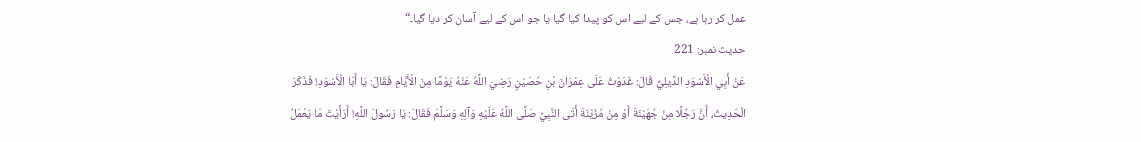عمل کر رہا ہے، جس کے لیے اس کو پیدا کیا گیا یا جو اس کے لیے آسان کر دیا گیا۔“
حدیث نمبر: 221
عَنْ أَبِي الْأَسْوَدِ الدِّيلِيِّ قَالَ: غَدَوْتُ عَلَى عِمْرَانَ بْنِ حُصَيْنٍ رَضِيَ اللَّهُ عَنْهُ يَوْمًا مِنَ الْأَيَّامِ فَقَالَ: يَا أَبَا الْأَسْوَدِ! فَذَكَرَ الْحَدِيثَ، أَنَّ رَجُلًا مِنْ جُهَيْنَةَ أَوْ مِنْ مُزَيْنَةَ أَتَى النَّبِيَّ صَلَّى اللَّهُ عَلَيْهِ وَآلِهِ وَسَلَّمَ فَقَالَ: يَا رَسُولَ اللَّهِ! أَرَأَيْتَ مَا يَعْمَلُ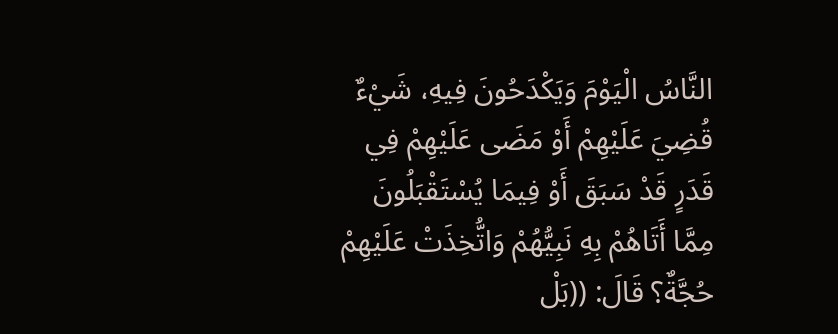النَّاسُ الْيَوْمَ وَيَكْدَحُونَ فِيهِ، شَيْءٌ قُضِيَ عَلَيْهِمْ أَوْ مَضَى عَلَيْهِمْ فِي قَدَرٍ قَدْ سَبَقَ أَوْ فِيمَا يُسْتَقْبَلُونَ مِمَّا أَتَاهُمْ بِهِ نَبِيُّهُمْ وَاتُّخِذَتْ عَلَيْهِمْ حُجَّةٌ؟ قَالَ: ((بَلْ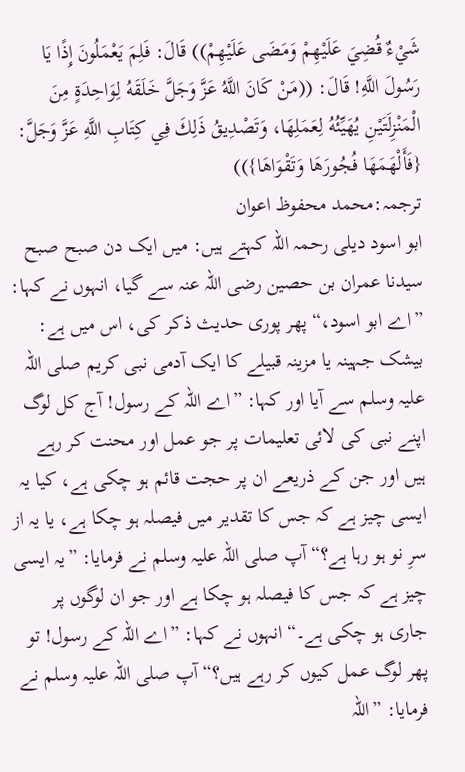شَيْءٌ قُضِيَ عَلَيْهِمْ وَمَضَى عَلَيْهِمْ)) قَالَ: فَلِمَ يَعْمَلُونَ إِذًا يَا رَسُولَ اللَّهِ! قَالَ: ((مَنْ كَانَ اللَّهُ عَزَّ وَجَلَّ خَلَقَهُ لِوَاحِدَةٍ مِنَ الْمَنْزِلَتَيْنِ يُهَيِّئُهُ لِعَمَلِهَا، وَتَصْدِيقُ ذَلِكَ فِي كِتَابِ اللَّهِ عَزَّ وَجَلَّ: {فَأَلْهَمَهَا فُجُورَهَا وَتَقْوَاهَا}))
ترجمہ:محمد محفوظ اعوان
ابو اسود دیلی رحمہ اللہ کہتے ہیں: میں ایک دن صبح صبح سیدنا عمران بن حصین رضی اللہ عنہ سے گیا، انہوں نے کہا: ”اے ابو اسود،“ پھر پوری حدیث ذکر کی، اس میں ہے: بیشک جہینہ یا مزینہ قبیلے کا ایک آدمی نبی کریم صلی اللہ علیہ وسلم سے آیا اور کہا: ”اے اللہ کے رسول! آج کل لوگ اپنے نبی کی لائی تعلیمات پر جو عمل اور محنت کر رہے ہیں اور جن کے ذریعے ان پر حجت قائم ہو چکی ہے، کیا یہ ایسی چیز ہے کہ جس کا تقدیر میں فیصلہ ہو چکا ہے، یا یہ از سرِ نو ہو رہا ہے؟“ آپ صلی اللہ علیہ وسلم نے فرمایا: ”یہ ایسی چیز ہے کہ جس کا فیصلہ ہو چکا ہے اور جو ان لوگوں پر جاری ہو چکی ہے۔“ انہوں نے کہا: ”اے اللہ کے رسول! تو پھر لوگ عمل کیوں کر رہے ہیں؟“ آپ صلی اللہ علیہ وسلم نے فرمایا: ”اللہ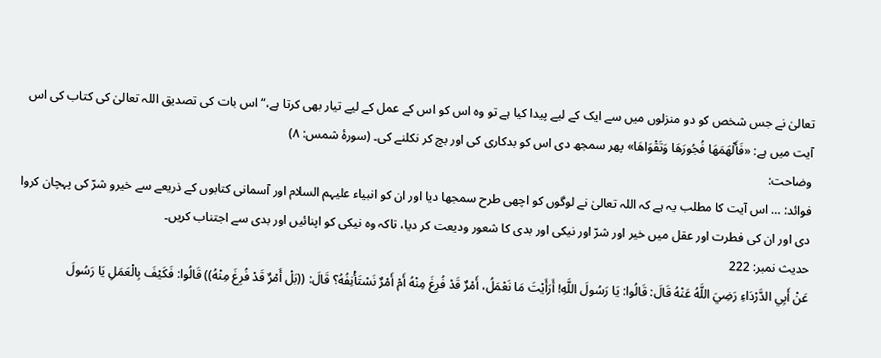تعالیٰ نے جس شخص کو دو منزلوں میں سے ایک کے لیے پیدا کیا ہے تو وہ اس کو اس کے عمل کے لیے تیار بھی کرتا ہے،“ اس بات کی تصدیق اللہ تعالیٰ کی کتاب کی اس آیت میں ہے: «فَأَلْهَمَهَا فُجُورَهَا وَتَقْوَاهَا» پھر سمجھ دی اس کو بدکاری کی اور بچ کر نکلنے کی۔ (سورۂ شمس: ۸)
وضاحت:
فوائد: … اس آیت کا مطلب یہ ہے کہ اللہ تعالیٰ نے لوگوں کو اچھی طرح سمجھا دیا اور ان کو انبیاء علیہم السلام اور آسمانی کتابوں کے ذریعے سے خیرو شرّ کی پہچان کروا دی اور ان کی فطرت اور عقل میں خیر اور شرّ اور نیکی اور بدی کا شعور ودیعت کر دیا، تاکہ وہ نیکی کو اپنائیں اور بدی سے اجتناب کریں۔
حدیث نمبر: 222
عَنْ أَبِي الدَّرْدَاءِ رَضِيَ اللَّهُ عَنْهُ قَالَ: قَالُوا: يَا رَسُولَ اللَّهِ! أَرَأَيْتَ مَا نَعْمَلُ، أَمْرٌ قَدْ فُرِغَ مِنْهُ أَمْ أَمْرٌ نَسْتَأْنِفُهُ؟ قَالَ: ((بَلْ أَمْرٌ قَدْ فُرِغَ مِنْهُ)) قَالُوا: فَكَيْفَ بِالْعَمَلِ يَا رَسُولَ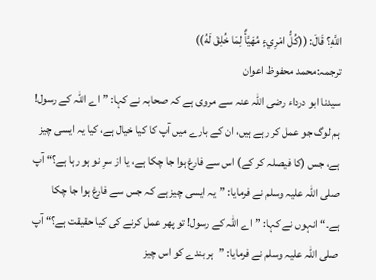اللَّهِ؟ قَالَ: ((كُلُّ امْرِيءٍ مُهَيَّأٌ لِمَا خُلِقَ لَهُ))
ترجمہ:محمد محفوظ اعوان
سیدنا ابو درداء رضی اللہ عنہ سے مروی ہے کہ صحابہ نے کہا: ”اے اللہ کے رسول! ہم لوگ جو عمل کر رہے ہیں، ان کے بارے میں آپ کا کیا خیال ہے، کیا یہ ایسی چیز ہے، جس (کا فیصلہ کر کے) اس سے فارغ ہوا جا چکا ہے، یا از سرِ نو ہو رہا ہے؟“ آپ صلی اللہ علیہ وسلم نے فرمایا: ”یہ ایسی چیز ہے کہ جس سے فارغ ہوا جا چکا ہے۔“ انہوں نے کہا: ”اے اللہ کے رسول! تو پھر عمل کرنے کی کیا حقیقت ہے؟“ آپ صلی اللہ علیہ وسلم نے فرمایا: ”ہر بندے کو اس چیز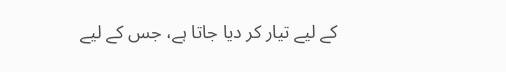کے لیے تیار کر دیا جاتا ہے، جس کے لیے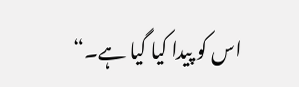اس کو پیدا کیا گیا ہے۔“